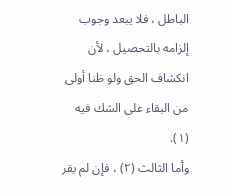الباطل ، فلا يبعد وجوب إلزامه بالتحصيل ، لأن انكشاف الحق ولو ظنا أولى من البقاء على الشك فيه (١).
وأما الثالث (٢) ، فإن لم يقر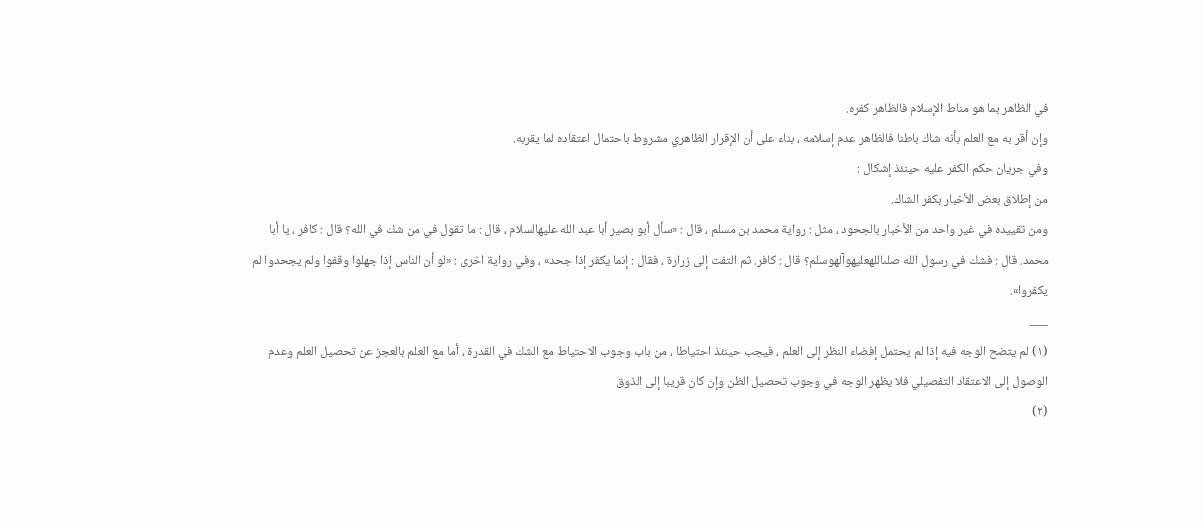في الظاهر بما هو مناط الإسلام فالظاهر كفره.
وإن أقر به مع العلم بأنه شاك باطنا فالظاهر عدم إسلامه ، بناء على أن الإقرار الظاهري مشروط باحتمال اعتقاده لما يقربه.
وفي جريان حكم الكفر عليه حينئذ إشكال :
من إطلاق بعض الأخبار بكفر الشاك.
ومن تقييده في غير واحد من الأخبار بالجحود ، مثل : رواية محمد بن مسلم ، قال : «سأل أبو بصير أبا عبد الله عليهالسلام ، قال : ما تقول في من شك في الله؟ قال : كافر ، يا أبا محمد. قال : فشك في رسول الله صلىاللهعليهوآلهوسلم؟ قال : كافر. ثم التفت إلى زرارة ، فقال : إنما يكفر إذا جحد» ، وفي رواية اخرى : «لو أن الناس إذا جهلوا وقفوا ولم يجحدوا لم يكفروا».
___
(١) لم يتضح الوجه فيه إذا لم يحتمل إفضاء النظر إلى العلم ، فيجب حينئذ احتياطا ، من باب وجوب الاحتياط مع الشك في القدرة ، أما مع العلم بالعجز عن تحصيل العلم وعدم الوصول إلى الاعتقاد التفصيلي فلا يظهر الوجه في وجوب تحصيل الظن وإن كان قريبا إلى الذوق
(٢)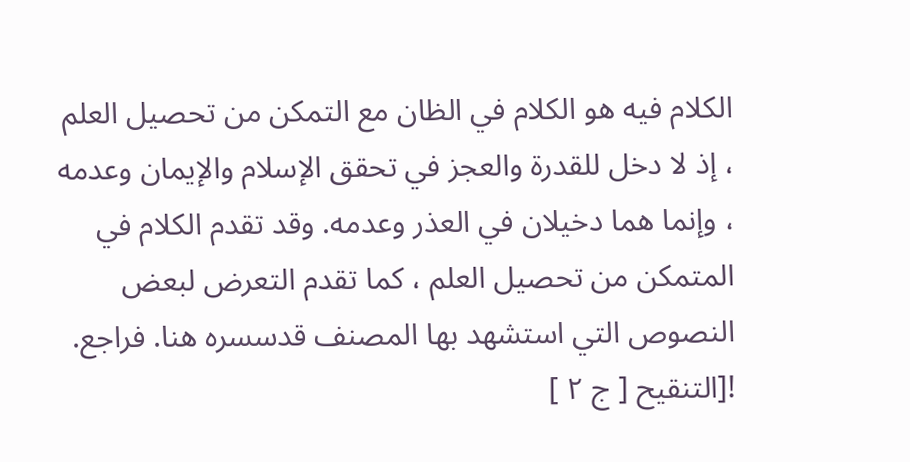الكلام فيه هو الكلام في الظان مع التمكن من تحصيل العلم ، إذ لا دخل للقدرة والعجز في تحقق الإسلام والإيمان وعدمه ، وإنما هما دخيلان في العذر وعدمه. وقد تقدم الكلام في المتمكن من تحصيل العلم ، كما تقدم التعرض لبعض النصوص التي استشهد بها المصنف قدسسره هنا. فراجع.
![التنقيح [ ج ٢ ]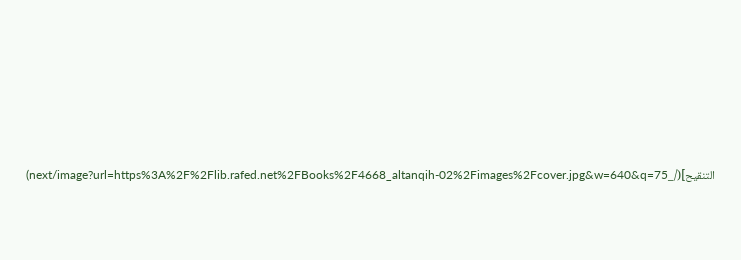التنقيح](/_next/image?url=https%3A%2F%2Flib.rafed.net%2FBooks%2F4668_altanqih-02%2Fimages%2Fcover.jpg&w=640&q=75)